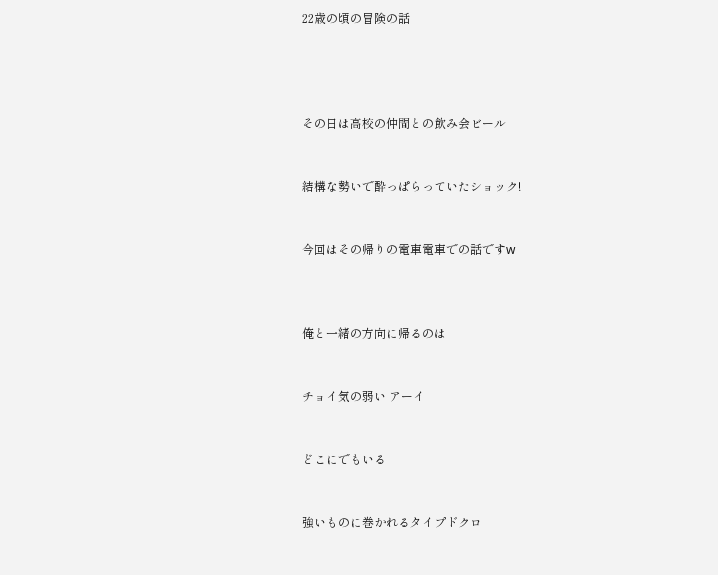22歳の頃の冒険の話




その日は高校の仲間との飲み会ビール


結構な勢いで酔っぱらっていたショック!


今回はその帰りの電車電車での話ですw



俺と一緒の方向に帰るのは


チョイ気の弱い アーイ


どこにでもいる


強いものに巻かれるタイプドクロ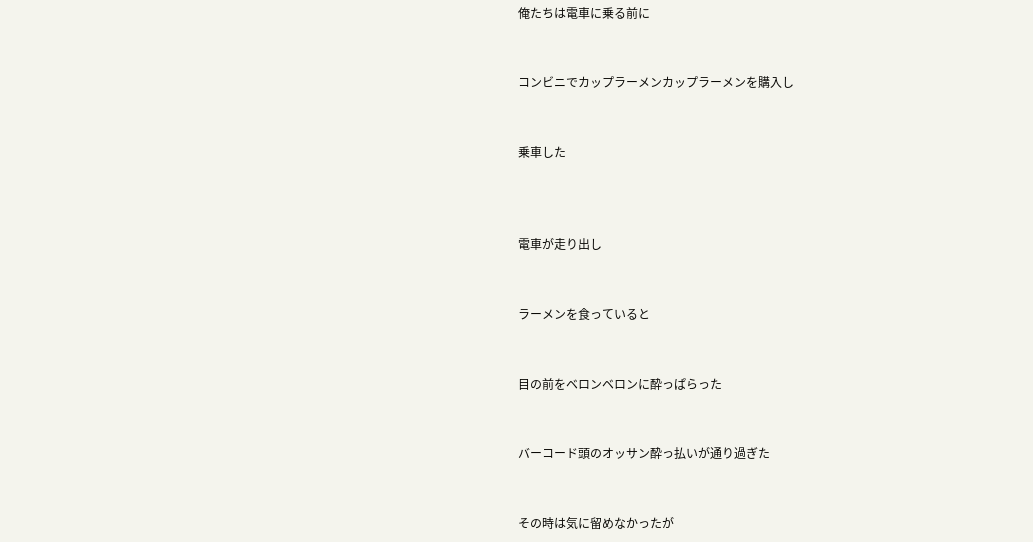俺たちは電車に乗る前に


コンビニでカップラーメンカップラーメンを購入し


乗車した



電車が走り出し


ラーメンを食っていると


目の前をベロンベロンに酔っぱらった


バーコード頭のオッサン酔っ払いが通り過ぎた


その時は気に留めなかったが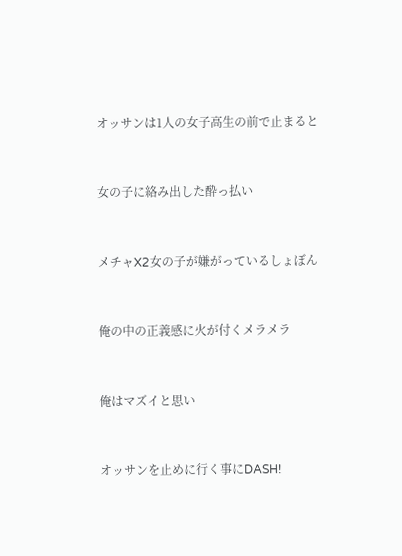オッサンは1人の女子高生の前で止まると


女の子に絡み出した酔っ払い


メチャX2女の子が嫌がっているしょぼん


俺の中の正義感に火が付くメラメラ


俺はマズイと思い


オッサンを止めに行く事にDASH!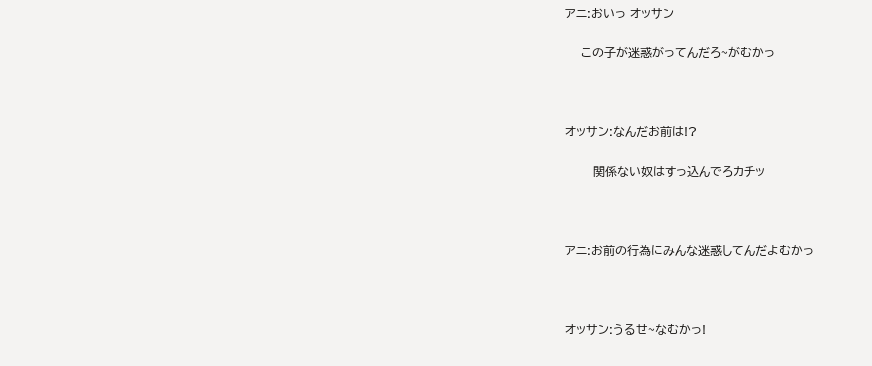アニ:おいっ オッサン

    この子が迷惑がってんだろ~がむかっ



オッサン:なんだお前は!?

       関係ない奴はすっ込んでろカチッ



アニ:お前の行為にみんな迷惑してんだよむかっ



オッサン:うるせ~なむかっ!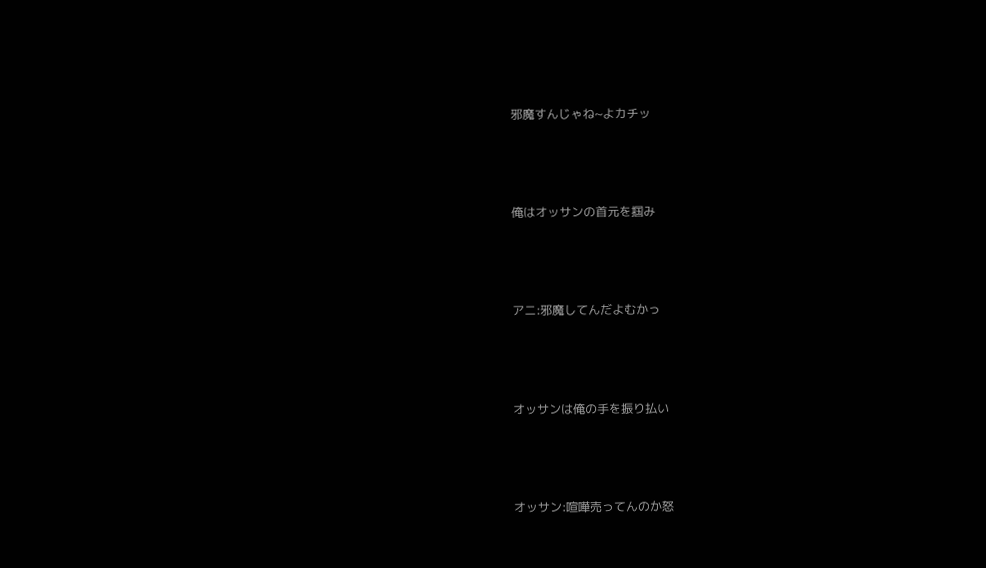邪魔すんじゃね~よカチッ



俺はオッサンの首元を掴み



アニ:邪魔してんだよむかっ



オッサンは俺の手を振り払い



オッサン:喧嘩売ってんのか怒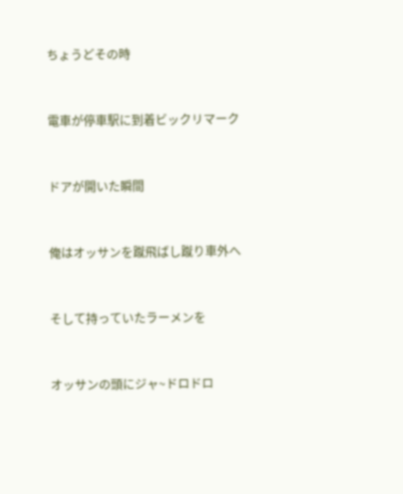ちょうどその時


電車が停車駅に到着ビックリマーク


ドアが開いた瞬間


俺はオッサンを蹴飛ばし蹴り車外へ


そして持っていたラーメンを


オッサンの頭にジャ~ドロドロ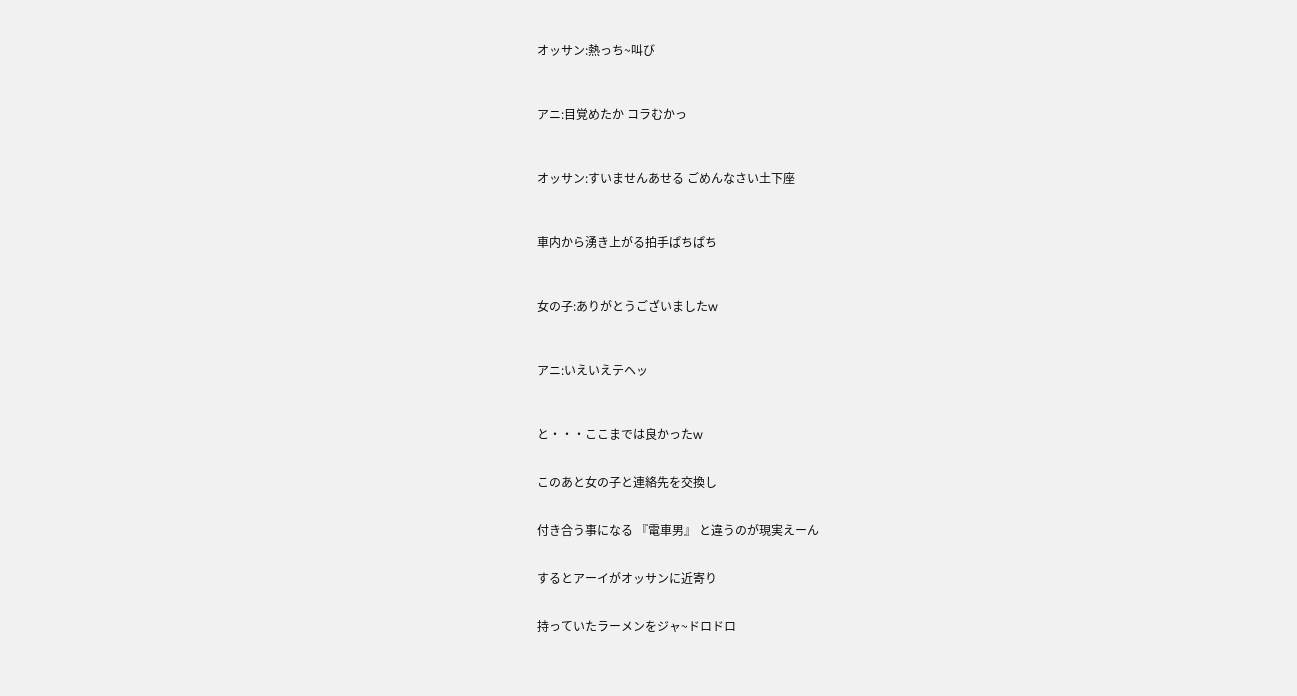オッサン:熱っち~叫び



アニ:目覚めたか コラむかっ



オッサン:すいませんあせる ごめんなさい土下座



車内から湧き上がる拍手ぱちぱち



女の子:ありがとうございましたw



アニ:いえいえテヘッ



と・・・ここまでは良かったw


このあと女の子と連絡先を交換し


付き合う事になる 『電車男』 と違うのが現実えーん


するとアーイがオッサンに近寄り


持っていたラーメンをジャ~ドロドロ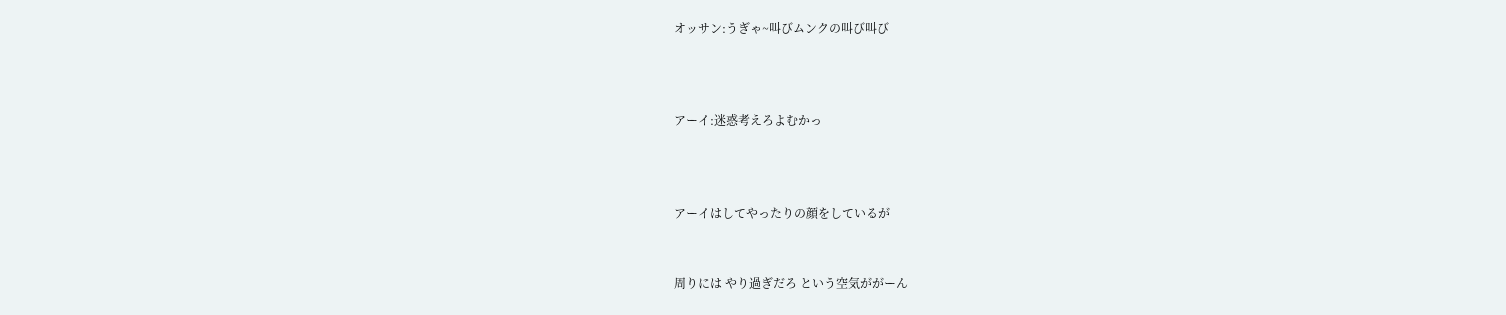オッサン:うぎゃ~叫びムンクの叫び叫び



アーイ:迷惑考えろよむかっ



アーイはしてやったりの顔をしているが


周りには やり過ぎだろ という空気ががーん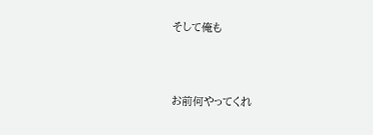そして俺も



お前何やってくれ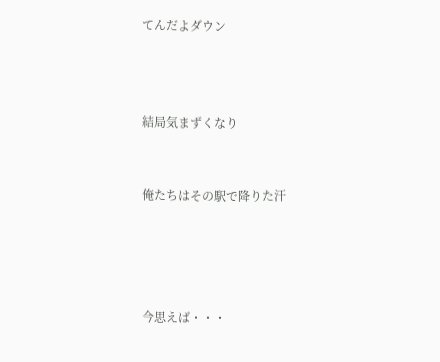てんだよダウン



結局気まずくなり


俺たちはその駅で降りた汗




今思えば・・・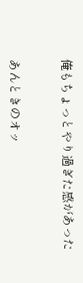俺もちょっとやり過ぎた感があった


あんときのオッ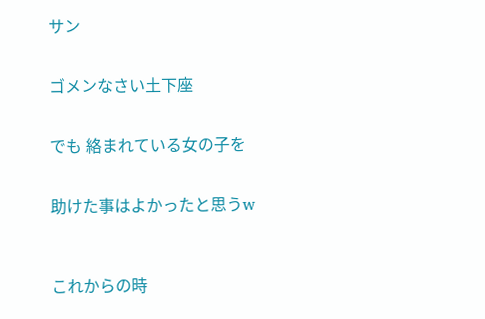サン


ゴメンなさい土下座


でも 絡まれている女の子を


助けた事はよかったと思うw



これからの時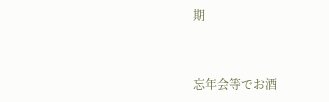期


忘年会等でお酒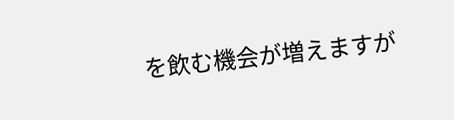を飲む機会が増えますが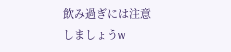飲み過ぎには注意しましょうw